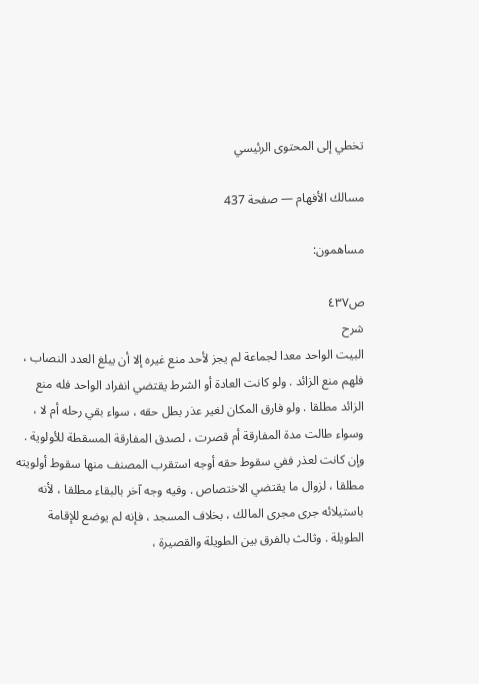تخطي إلى المحتوى الرئيسي

مسالك الأفهام — صفحة 437

مساهمون:

ص٤٣٧
شرح
البيت الواحد معدا لجماعة لم يجز لأحد منع غيره إلا أن يبلغ العدد النصاب ، فلهم منع الزائد . ولو كانت العادة أو الشرط يقتضي انفراد الواحد فله منع الزائد مطلقا . ولو فارق المكان لغير عذر بطل حقه ، سواء بقي رحله أم لا ، وسواء طالت مدة المفارقة أم قصرت ، لصدق المفارقة المسقطة للأولوية . وإن كانت لعذر ففي سقوط حقه أوجه استقرب المصنف منها سقوط أولويته مطلقا ، لزوال ما يقتضي الاختصاص . وفيه وجه آخر بالبقاء مطلقا ، لأنه باستيلائه جرى مجرى المالك ، بخلاف المسجد ، فإنه لم يوضع للإقامة الطويلة . وثالث بالفرق بين الطويلة والقصيرة ،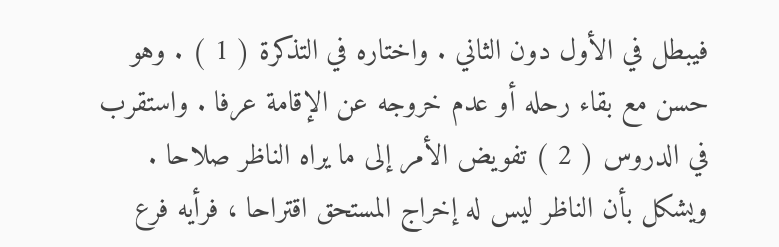فيبطل في الأول دون الثاني . واختاره في التذكرة ( 1 ) . وهو حسن مع بقاء رحله أو عدم خروجه عن الإقامة عرفا . واستقرب في الدروس ( 2 ) تفويض الأمر إلى ما يراه الناظر صلاحا . ويشكل بأن الناظر ليس له إخراج المستحق اقتراحا ، فرأيه فرع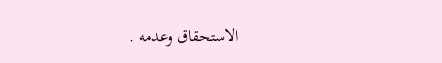الاستحقاق وعدمه .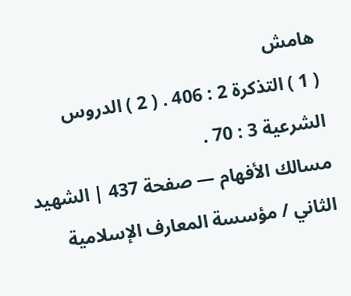هامش
( 1 ) التذكرة 2 : 406 . ( 2 ) الدروس الشرعية 3 : 70 .
مسالك الأفهام — صفحة 437 | الشهيد الثاني / مؤسسة المعارف الإسلامية